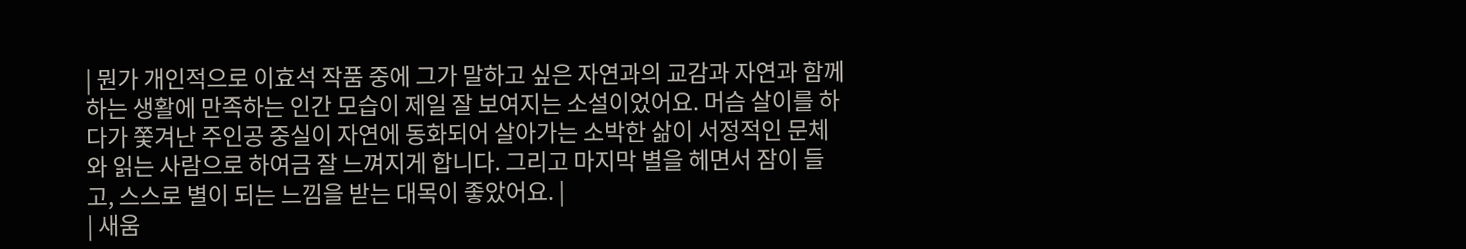| 뭔가 개인적으로 이효석 작품 중에 그가 말하고 싶은 자연과의 교감과 자연과 함께하는 생활에 만족하는 인간 모습이 제일 잘 보여지는 소설이었어요. 머슴 살이를 하다가 쫓겨난 주인공 중실이 자연에 동화되어 살아가는 소박한 삶이 서정적인 문체와 읽는 사람으로 하여금 잘 느껴지게 합니다. 그리고 마지막 별을 헤면서 잠이 들고, 스스로 별이 되는 느낌을 받는 대목이 좋았어요. |
| 새움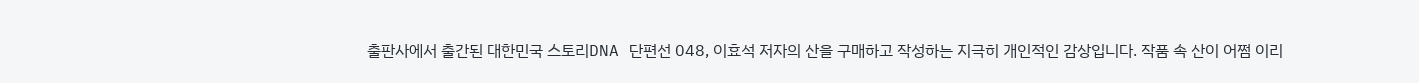출판사에서 출간된 대한민국 스토리DNA 단편선 048, 이효석 저자의 산을 구매하고 작성하는 지극히 개인적인 감상입니다. 작품 속 산이 어쩜 이리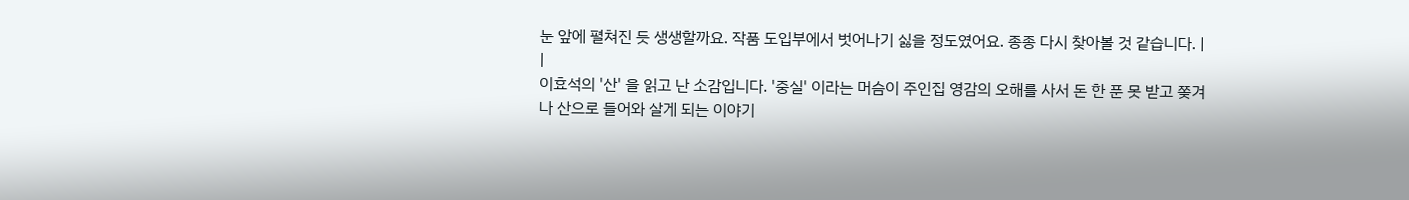눈 앞에 펼쳐진 듯 생생할까요. 작품 도입부에서 벗어나기 싫을 정도였어요. 종종 다시 찾아볼 것 같습니다. |
|
이효석의 '산' 을 읽고 난 소감입니다. '중실' 이라는 머슴이 주인집 영감의 오해를 사서 돈 한 푼 못 받고 쫒겨나 산으로 들어와 살게 되는 이야기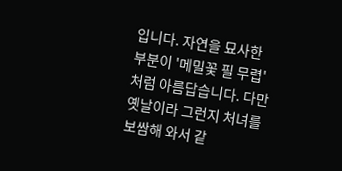입니다. 자연을 묘사한 부분이 '메밀꽃 필 무렵' 처럼 아름답습니다. 다만 옛날이라 그런지 처녀를 보쌈해 와서 같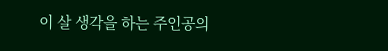이 살 생각을 하는 주인공의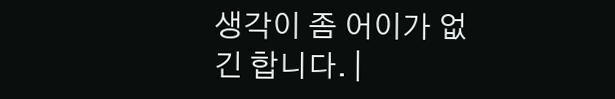생각이 좀 어이가 없긴 합니다. |